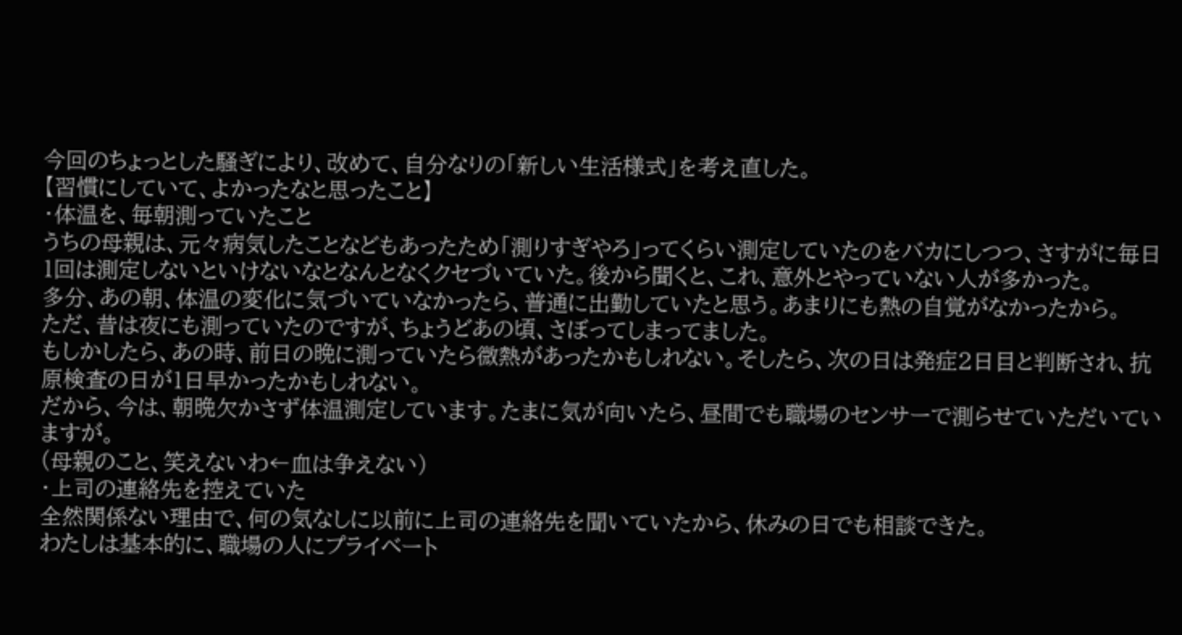今回のちょっとした騒ぎにより、改めて、自分なりの「新しい生活様式」を考え直した。
【習慣にしていて、よかったなと思ったこと】
・体温を、毎朝測っていたこと
うちの母親は、元々病気したことなどもあったため「測りすぎやろ」ってくらい測定していたのをバカにしつつ、さすがに毎日1回は測定しないといけないなとなんとなくクセづいていた。後から聞くと、これ、意外とやっていない人が多かった。
多分、あの朝、体温の変化に気づいていなかったら、普通に出勤していたと思う。あまりにも熱の自覚がなかったから。
ただ、昔は夜にも測っていたのですが、ちょうどあの頃、さぼってしまってました。
もしかしたら、あの時、前日の晩に測っていたら微熱があったかもしれない。そしたら、次の日は発症2日目と判断され、抗原検査の日が1日早かったかもしれない。
だから、今は、朝晩欠かさず体温測定しています。たまに気が向いたら、昼間でも職場のセンサーで測らせていただいていますが。
(母親のこと、笑えないわ←血は争えない)
・上司の連絡先を控えていた
全然関係ない理由で、何の気なしに以前に上司の連絡先を聞いていたから、休みの日でも相談できた。
わたしは基本的に、職場の人にプライベート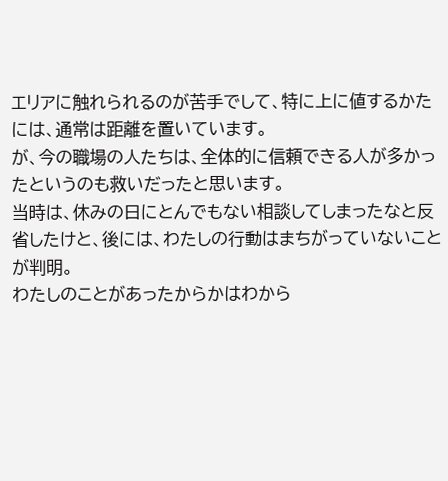エリアに触れられるのが苦手でして、特に上に値するかたには、通常は距離を置いています。
が、今の職場の人たちは、全体的に信頼できる人が多かったというのも救いだったと思います。
当時は、休みの日にとんでもない相談してしまったなと反省したけと、後には、わたしの行動はまちがっていないことが判明。
わたしのことがあったからかはわから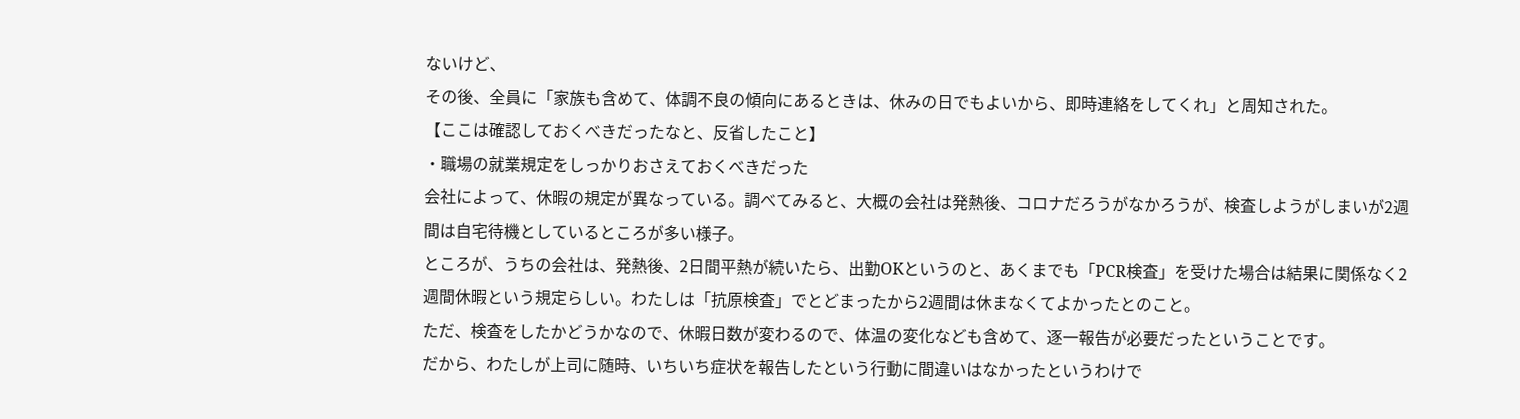ないけど、
その後、全員に「家族も含めて、体調不良の傾向にあるときは、休みの日でもよいから、即時連絡をしてくれ」と周知された。
【ここは確認しておくべきだったなと、反省したこと】
・職場の就業規定をしっかりおさえておくべきだった
会社によって、休暇の規定が異なっている。調べてみると、大概の会社は発熱後、コロナだろうがなかろうが、検査しようがしまいが2週間は自宅待機としているところが多い様子。
ところが、うちの会社は、発熱後、2日間平熱が続いたら、出勤OKというのと、あくまでも「PCR検査」を受けた場合は結果に関係なく2週間休暇という規定らしい。わたしは「抗原検査」でとどまったから2週間は休まなくてよかったとのこと。
ただ、検査をしたかどうかなので、休暇日数が変わるので、体温の変化なども含めて、逐一報告が必要だったということです。
だから、わたしが上司に随時、いちいち症状を報告したという行動に間違いはなかったというわけで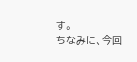す。
ちなみに、今回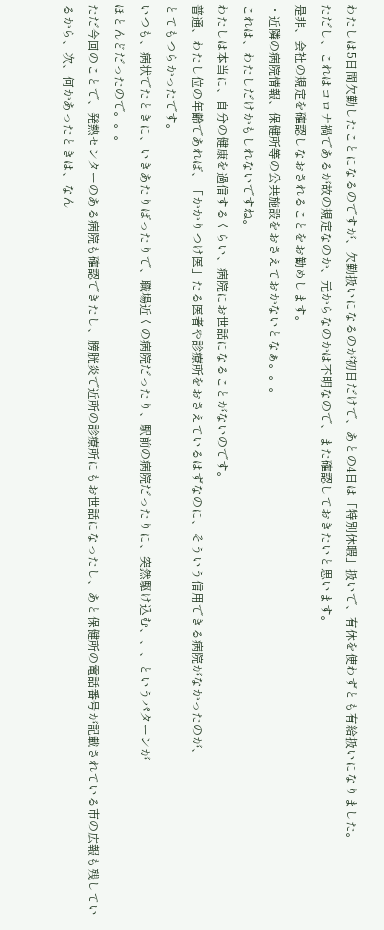わたしは5日間欠勤したことになるのですが、欠勤扱いになるのが初日だけで、あとの4日は「特別休暇」扱いで、有休を使わずとも有給扱いになりました。
ただし、これはコロナ禍であるが故の規定なのか、元からなのかは不明なので、また確認しておきたいと思います。
是非、会社の規定を確認しなおされることをお勧めします。
・近隣の病院情報、保健所等の公共施設をおさえておかないとなぁ。。。
これは、わたしだけかもしれないですね。
わたしは本当に、自分の健康を過信するくらい、病院にお世話になることがないのです。
普通、わたし位の年齢であれば、「かかりつけ医」たる医者や診療所をおさえているはずなのに、そういう信用できる病院がなかったのが、
とてもつらかったです。
いつも、病状でたときに、いきあたりばったりで、職場近くの病院だったり、駅前の病院だったりに、突然駆け込む、、、というパターンが
ほとんどだったので。。。
ただ今回のことで、発熱センターのある病院も確認できたし、膀胱炎で近所の診療所にもお世話になったし、あと保健所の電話番号が記載されている市の広報も残しているから、次、何かあったときは、なん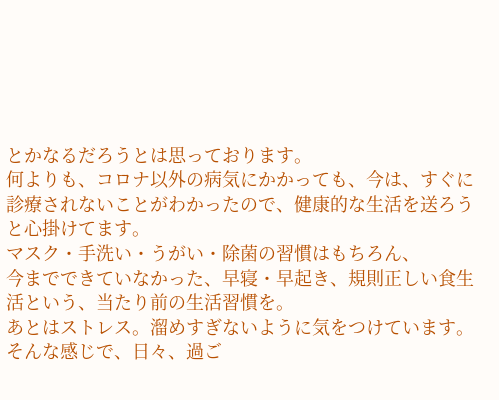とかなるだろうとは思っております。
何よりも、コロナ以外の病気にかかっても、今は、すぐに診療されないことがわかったので、健康的な生活を送ろうと心掛けてます。
マスク・手洗い・うがい・除菌の習慣はもちろん、
今までできていなかった、早寝・早起き、規則正しい食生活という、当たり前の生活習慣を。
あとはストレス。溜めすぎないように気をつけています。
そんな感じで、日々、過ご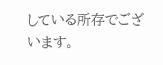している所存でございます。